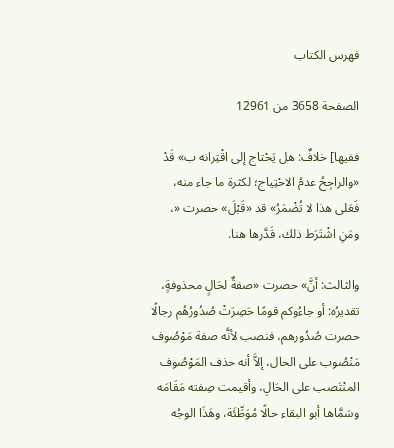فهرس الكتاب

الصفحة 3658 من 12961

ففيها] خلافٌ: هل يَحْتاج إلى اقْتِرانه ب» قَدْ «والراجِحُ عدمُ الاحْتِياج؛ لكثرة ما جاء منه، فَعَلى هذا لا تُضْمَرُ» قد «قَبْلَ» حصرت «، ومَنِ اشْتَرَط ذلك، قَدَّرها هنا.

والثالث: أنَّ» حصرت «صفةٌ لحَالٍ محذوفةٍ، تقديرُه: أو جاءُوكم قومًا حَصِرَتْ صُدُورُهُم رجالًا حصرت صُدُورهم، فنصب لأنَّه صفة مَوْصُوف مَنْصُوب على الحال، إلاَّ أنه حذف المَوْصُوف المنْتَصب على الحَالِ، وأقيمت صِفته مَقَامَه وسَمَّاها أبو البقاء حالًا مُوَطِّئَة، وهَذَا الوجُه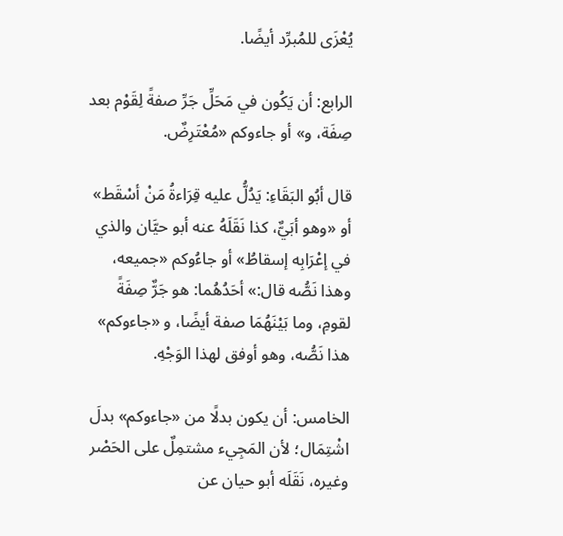يُعْزَى للمُبرِّد أيضًا.

الرابع: أن يَكُون في مَحَلِّ جَرِّ صفةً لِقَوْم بعد صِفَة، و» أو جاءوكم «مُعْتَرِضٌ.

قال أبُو البَقَاءِ: يَدُلُّ عليه قِرَاءةُ مَنْ أسْقَط» أو «وهو أبَيٌّ، كذا نَقَلَهُ عنه أبو حيَّان والذي في إعْرَابِه إسقاطُ» أو جاءُوكم «جميعه، وهذا نَصُّه قال:» أحَدُهُما: هو جَرٌّ صِفَةً لقومِ، وما بَيْنَهُمَا صفة أيضًا، و «جاءوكم» هذا نَصُّه، وهو أوفق لهذا الوَجْهِ.

الخامس: أن يكون بدلًا من «جاءوكم» بدلَ اشْتِمَال؛ لأن المَجِيء مشتمِلٌ على الحَصْر وغيره، نَقَلَه أبو حيان عن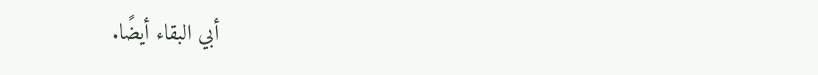أبي البقاء أيضًا.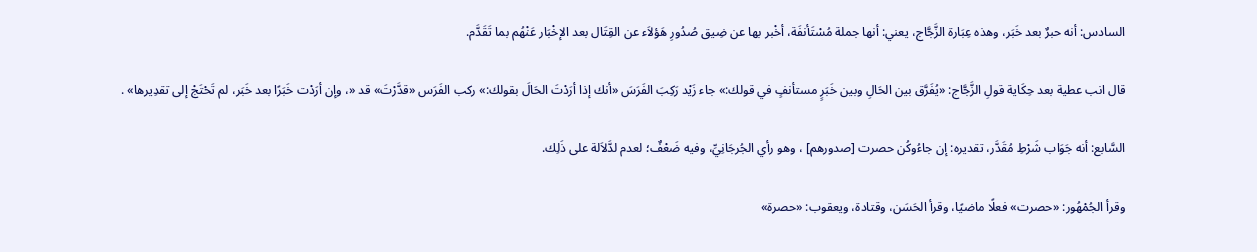السادس: أنه حبرٌ بعد خَبَر، وهذه عِبَارة الزَّجَّاج، يعني: أنها جملة مُسْتَأنفَة، أخْبر بها عن ضِيق صُدُورِ هَؤلاَء عن القِتَال بعد الإخْبَار عَنْهُم بما تَقَدَّم.

قال انب عطية بعد حِكَاية قولِ الزَّجَّاج: «يُفَرَّق بين الحَالِ وبين خَبَرٍ مستأنفٍ في قولك:» جاء زَيْد رَكِبَ الفَرَسَ «أنك إذا أرَدْتَ الحَالَ بقولك:» ركب الفَرَس «قدَّرْتَ» قد «، وإن أرَدْت خَبَرًا بعد خَبَر، لم تَحْتَجْ إلى تقدِيرها» .

السَّابع: أنه جَوَاب شَرْطِ مُقَدَّر، تقديره: إن جاءُوكُن حصرت [صدورهم] ، وهو رأي الجُرجَانِيِّ، وفيه ضَعْفٌ؛ لعدم لدَّلاَلة على ذَلِك.

وقرأ الجُمْهُور: «حصرت» فعلًا ماضيًا، وقرأ الحَسَن، وقتادة، ويعقوب: «حصرة»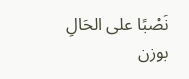نَصْبًا على الحَالِ بوزن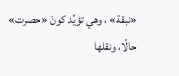«نبقة» ، وهي تؤيِّد كونَ «حصرت» حالًا، ونقلها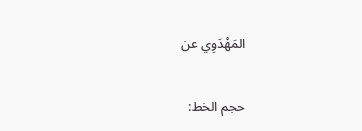المَهْدَوِي عن

حجم الخط: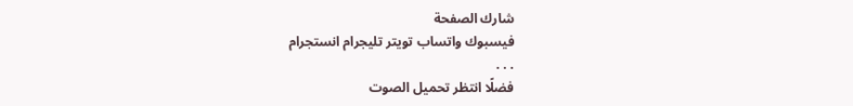شارك الصفحة
فيسبوك واتساب تويتر تليجرام انستجرام
. . .
فضلًا انتظر تحميل الصوت